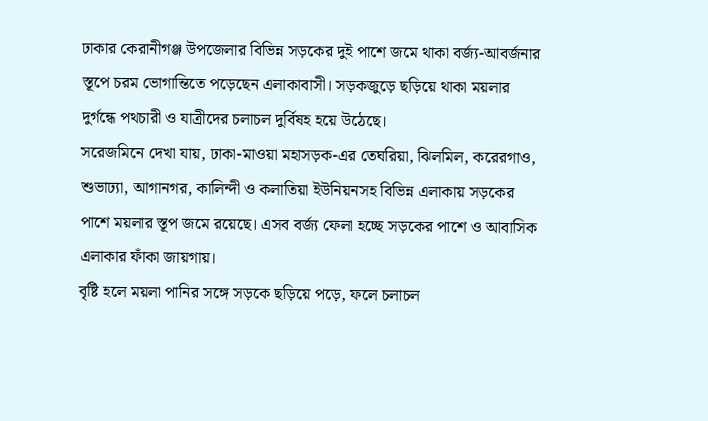ঢাকার কেরানীগঞ্জ উপজেলার বিভিন্ন সড়কের দুই পাশে জমে থাকা বর্জ্য-আবর্জনার স্তূপে চরম ভোগান্তিতে পড়েছেন এলাকাবাসী। সড়কজুড়ে ছড়িয়ে থাকা ময়লার দুর্গন্ধে পথচারী ও যাত্রীদের চলাচল দুর্বিষহ হয়ে উঠেছে।
সরেজমিনে দেখা যায়, ঢাকা-মাওয়া মহাসড়ক-এর তেঘরিয়া, ঝিলমিল, করেরগাও, শুভাঢ্যা, আগানগর, কালিন্দী ও কলাতিয়া ইউনিয়নসহ বিভিন্ন এলাকায় সড়কের পাশে ময়লার স্তূপ জমে রয়েছে। এসব বর্জ্য ফেলা হচ্ছে সড়কের পাশে ও আবাসিক এলাকার ফাঁকা জায়গায়।
বৃষ্টি হলে ময়লা পানির সঙ্গে সড়কে ছড়িয়ে পড়ে, ফলে চলাচল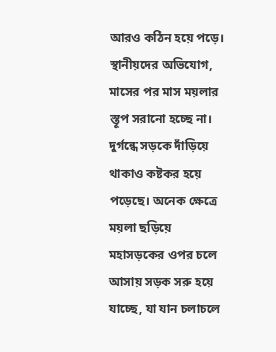আরও কঠিন হয়ে পড়ে।
স্থানীয়দের অভিযোগ, মাসের পর মাস ময়লার স্তূপ সরানো হচ্ছে না। দুর্গন্ধে সড়কে দাঁড়িয়ে থাকাও কষ্টকর হয়ে পড়েছে। অনেক ক্ষেত্রে ময়লা ছড়িয়ে মহাসড়কের ওপর চলে আসায় সড়ক সরু হয়ে যাচ্ছে, যা যান চলাচলে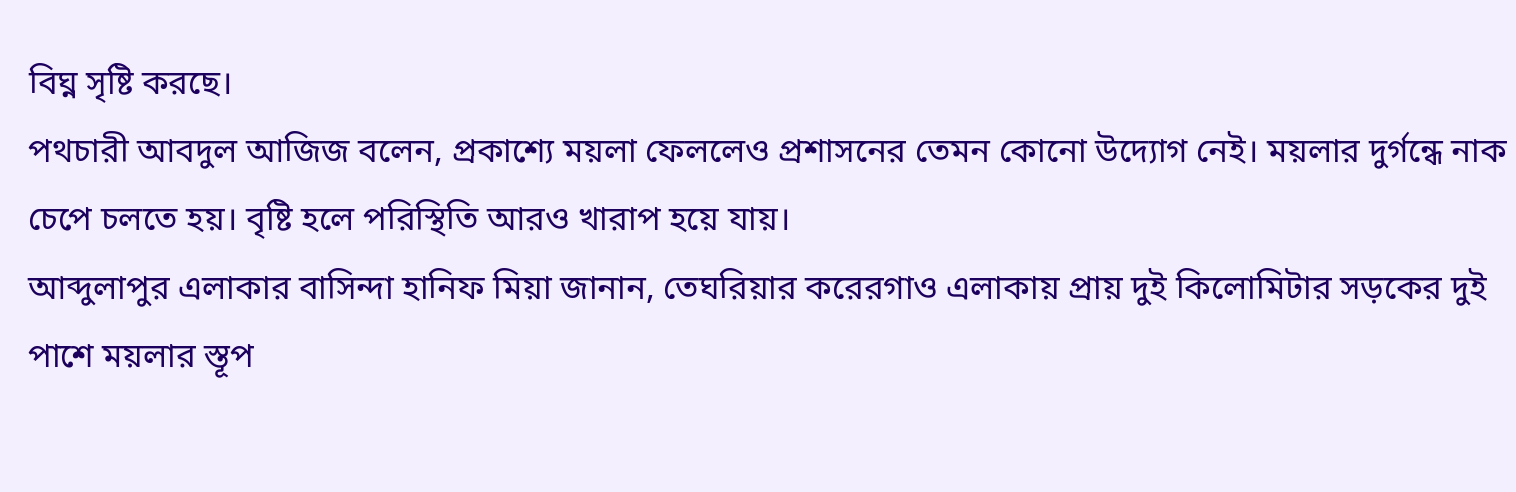বিঘ্ন সৃষ্টি করছে।
পথচারী আবদুল আজিজ বলেন, প্রকাশ্যে ময়লা ফেললেও প্রশাসনের তেমন কোনো উদ্যোগ নেই। ময়লার দুর্গন্ধে নাক চেপে চলতে হয়। বৃষ্টি হলে পরিস্থিতি আরও খারাপ হয়ে যায়।
আব্দুলাপুর এলাকার বাসিন্দা হানিফ মিয়া জানান, তেঘরিয়ার করেরগাও এলাকায় প্রায় দুই কিলোমিটার সড়কের দুই পাশে ময়লার স্তূপ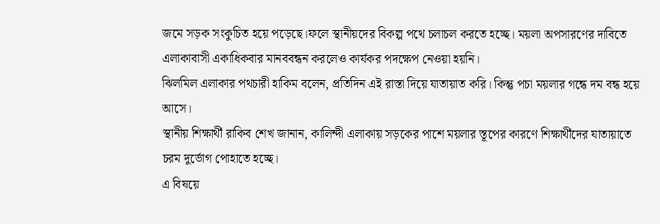জমে সড়ক সংকুচিত হয়ে পড়েছে।ফলে স্থানীয়দের বিকল্প পথে চলাচল করতে হচ্ছে। ময়লা অপসারণের দাবিতে এলাকাবাসী একাধিকবার মানববন্ধন করলেও কার্যকর পদক্ষেপ নেওয়া হয়নি।
ঝিলমিল এলাকার পথচারী হাকিম বলেন, প্রতিদিন এই রাস্তা দিয়ে যাতায়াত করি। কিন্তু পচা ময়লার গন্ধে দম বন্ধ হয়ে আসে।
স্থানীয় শিক্ষার্থী রাকিব শেখ জানান, কালিন্দী এলাকায় সড়কের পাশে ময়লার স্তূপের কারণে শিক্ষার্থীদের যাতায়াতে চরম দুর্ভোগ পোহাতে হচ্ছে।
এ বিষয়ে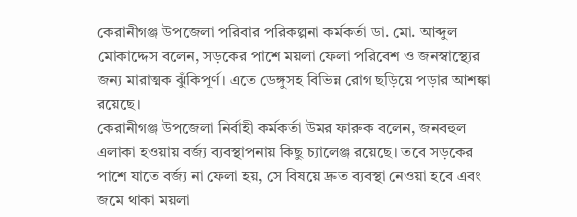কেরানীগঞ্জ উপজেলা পরিবার পরিকল্পনা কর্মকর্তা ডা. মো. আব্দুল মোকাদ্দেস বলেন, সড়কের পাশে ময়লা ফেলা পরিবেশ ও জনস্বাস্থ্যের জন্য মারাত্মক ঝুঁকিপূর্ণ। এতে ডেঙ্গুসহ বিভিন্ন রোগ ছড়িয়ে পড়ার আশঙ্কা রয়েছে।
কেরানীগঞ্জ উপজেলা নির্বাহী কর্মকর্তা উমর ফারুক বলেন, জনবহুল এলাকা হওয়ায় বর্জ্য ব্যবস্থাপনায় কিছু চ্যালেঞ্জ রয়েছে। তবে সড়কের পাশে যাতে বর্জ্য না ফেলা হয়, সে বিষয়ে দ্রুত ব্যবস্থা নেওয়া হবে এবং জমে থাকা ময়লা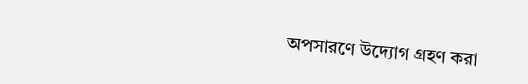অপসারণে উদ্যোগ গ্রহণ করা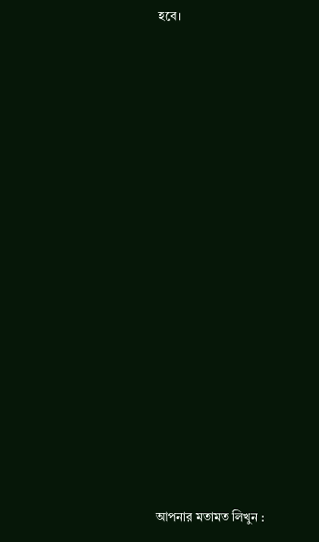হবে।


















আপনার মতামত লিখুন :